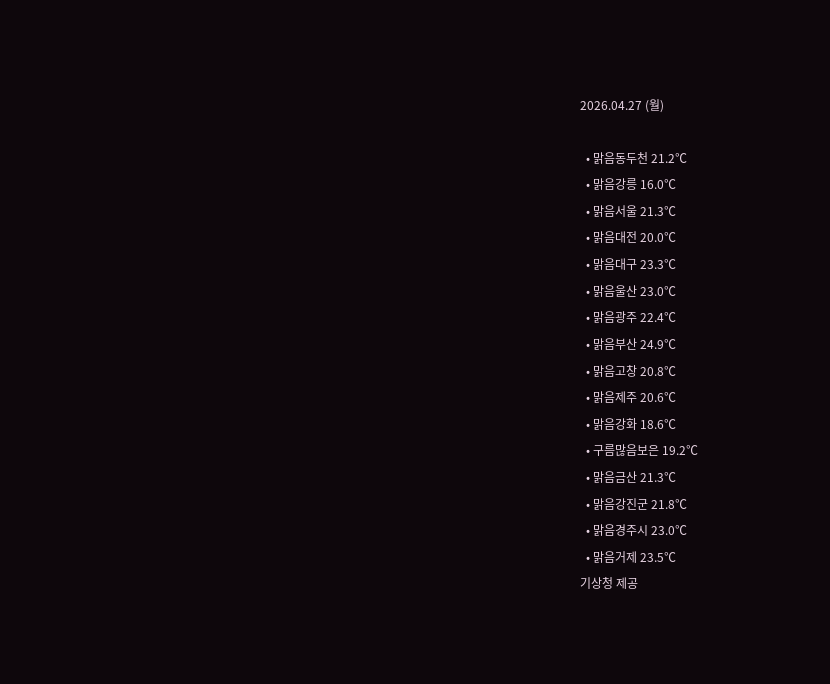2026.04.27 (월)

  • 맑음동두천 21.2℃
  • 맑음강릉 16.0℃
  • 맑음서울 21.3℃
  • 맑음대전 20.0℃
  • 맑음대구 23.3℃
  • 맑음울산 23.0℃
  • 맑음광주 22.4℃
  • 맑음부산 24.9℃
  • 맑음고창 20.8℃
  • 맑음제주 20.6℃
  • 맑음강화 18.6℃
  • 구름많음보은 19.2℃
  • 맑음금산 21.3℃
  • 맑음강진군 21.8℃
  • 맑음경주시 23.0℃
  • 맑음거제 23.5℃
기상청 제공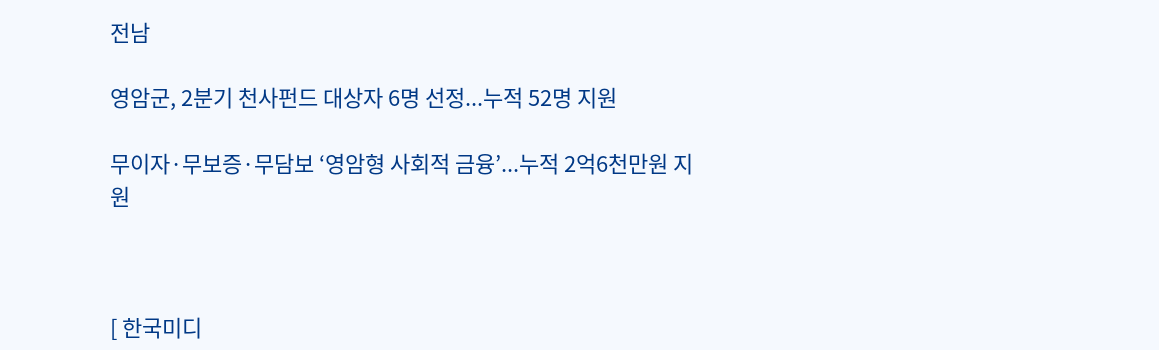전남

영암군, 2분기 천사펀드 대상자 6명 선정...누적 52명 지원

무이자·무보증·무담보 ‘영암형 사회적 금융’...누적 2억6천만원 지원



[ 한국미디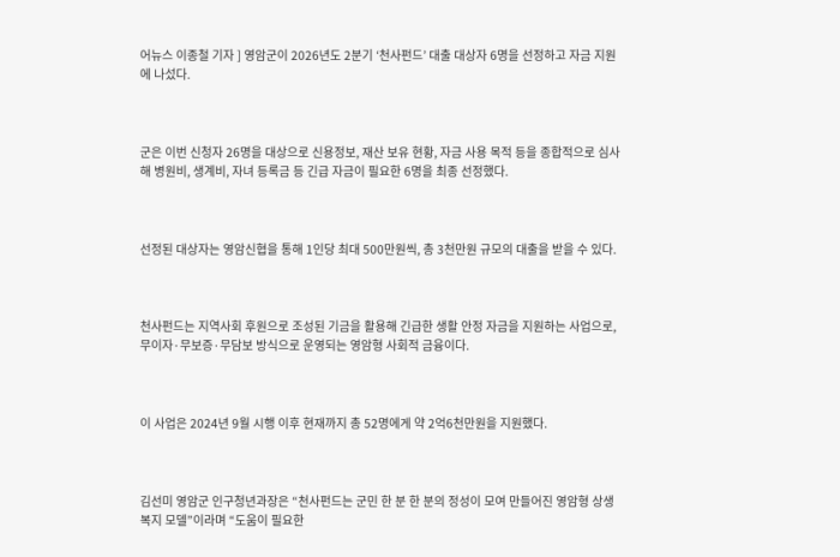어뉴스 이종철 기자 ] 영암군이 2026년도 2분기 ‘천사펀드’ 대출 대상자 6명을 선정하고 자금 지원에 나섰다.



군은 이번 신청자 26명을 대상으로 신용정보, 재산 보유 현황, 자금 사용 목적 등을 종합적으로 심사해 병원비, 생계비, 자녀 등록금 등 긴급 자금이 필요한 6명을 최종 선정했다.



선정된 대상자는 영암신협을 통해 1인당 최대 500만원씩, 총 3천만원 규모의 대출을 받을 수 있다.



천사펀드는 지역사회 후원으로 조성된 기금을 활용해 긴급한 생활 안정 자금을 지원하는 사업으로, 무이자·무보증·무담보 방식으로 운영되는 영암형 사회적 금융이다.



이 사업은 2024년 9월 시행 이후 현재까지 총 52명에게 약 2억6천만원을 지원했다.



김선미 영암군 인구청년과장은 “천사펀드는 군민 한 분 한 분의 정성이 모여 만들어진 영암형 상생복지 모델”이라며 “도움이 필요한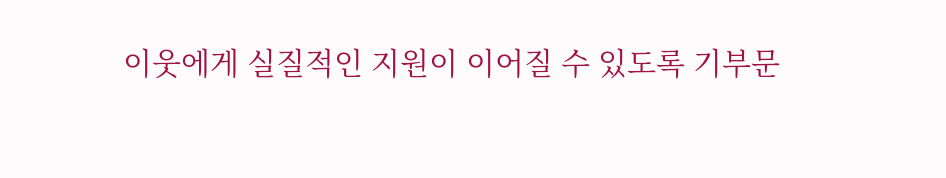이웃에게 실질적인 지원이 이어질 수 있도록 기부문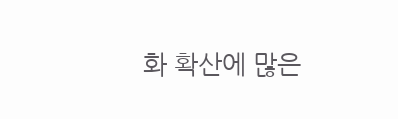화 확산에 많은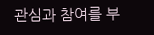관심과 참여를 부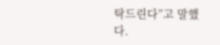탁드린다”고 말했다.